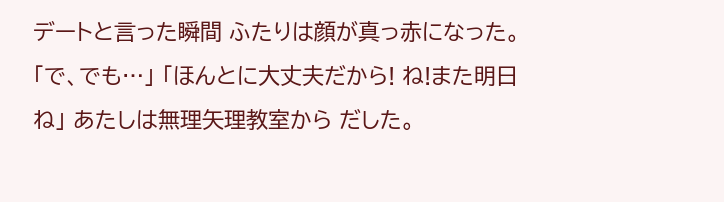デートと言った瞬間 ふたりは顔が真っ赤になった。 「で、でも…」 「ほんとに大丈夫だから! ね!また明日ね」 あたしは無理矢理教室から だした。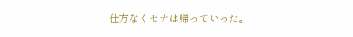仕方なくセナは帰っていった。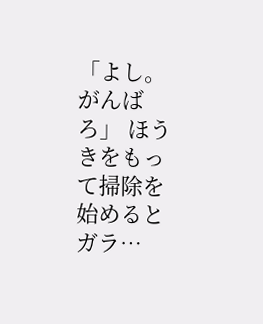「よし。がんばろ」 ほうきをもって掃除を始めると ガラ…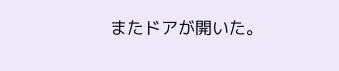またドアが開いた。